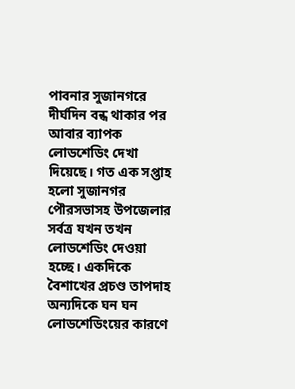পাবনার সুজানগরে দীর্ঘদিন বন্ধ থাকার পর আবার ব্যাপক লোডশেডিং দেখা দিয়েছে। গত এক সপ্তাহ হলো সুজানগর পৌরসভাসহ উপজেলার সর্বত্র যখন তখন লোডশেডিং দেওয়া হচ্ছে। একদিকে বৈশাখের প্রচণ্ড তাপদাহ অন্যদিকে ঘন ঘন লোডশেডিংয়ের কারণে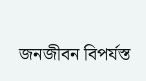জনজীবন বিপর্যস্ত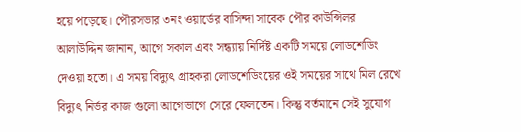হয়ে পড়েছে। পৌরসভার ৩নং ওয়ার্ডের বাসিন্দা সাবেক পৌর কাউন্সিলর আলাউদ্দিন জানান, আগে সকাল এবং সন্ধ্যায় নির্দিষ্ট একটি সময়ে লোডশেডিং দেওয়া হতো। এ সময় বিদ্যুৎ গ্রাহকরা লোডশেডিংয়ের ওই সময়ের সাথে মিল রেখে বিদ্যুৎ নির্ভর কাজ গুলো আগেভাগে সেরে ফেলতেন। কিন্তু বর্তমানে সেই সুযোগ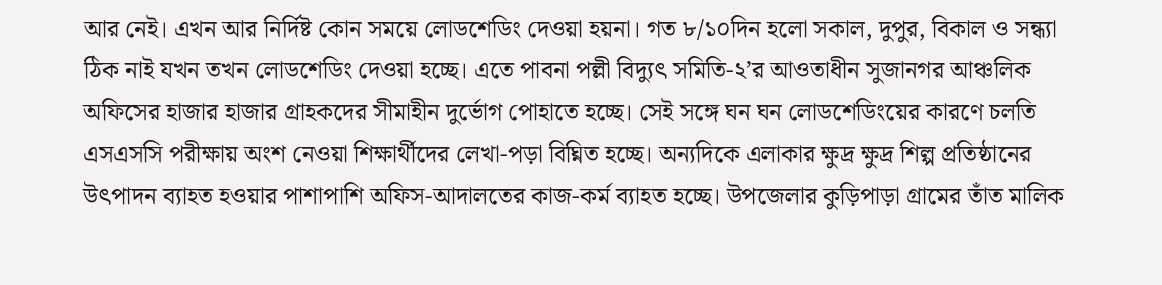আর নেই। এখন আর নির্দিষ্ট কোন সময়ে লোডশেডিং দেওয়া হয়না। গত ৮/১০দিন হলো সকাল, দুপুর, বিকাল ও সন্ধ্যা ঠিক নাই যখন তখন লোডশেডিং দেওয়া হচ্ছে। এতে পাবনা পল্লী বিদ্যুৎ সমিতি-২’র আওতাধীন সুজানগর আঞ্চলিক অফিসের হাজার হাজার গ্রাহকদের সীমাহীন দুর্ভোগ পোহাতে হচ্ছে। সেই সঙ্গে ঘন ঘন লোডশেডিংয়ের কারণে চলতি এসএসসি পরীক্ষায় অংশ নেওয়া শিক্ষার্থীদের লেখা-পড়া বিঘ্নিত হচ্ছে। অন্যদিকে এলাকার ক্ষুদ্র ক্ষুদ্র শিল্প প্রতিষ্ঠানের উৎপাদন ব্যাহত হওয়ার পাশাপাশি অফিস-আদালতের কাজ-কর্ম ব্যাহত হচ্ছে। উপজেলার কুড়িপাড়া গ্রামের তাঁত মালিক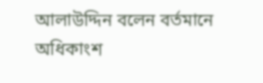আলাউদ্দিন বলেন বর্তমানে অধিকাংশ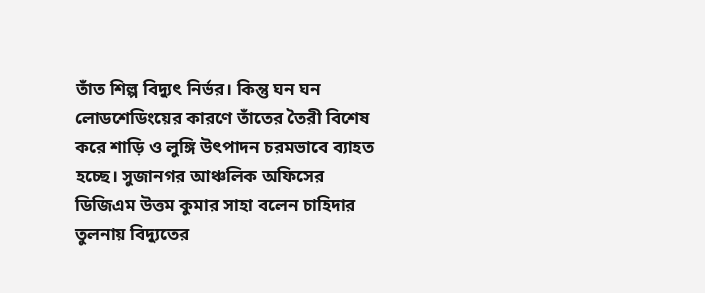তাঁত শিল্প বিদ্যুৎ নির্ভর। কিন্তু ঘন ঘন লোডশেডিংয়ের কারণে তাঁতের তৈরী বিশেষ করে শাড়ি ও লুঙ্গি উৎপাদন চরমভাবে ব্যাহত হচ্ছে। সুজানগর আঞ্চলিক অফিসের ডিজিএম উত্তম কুমার সাহা বলেন চাহিদার তুলনায় বিদ্যুতের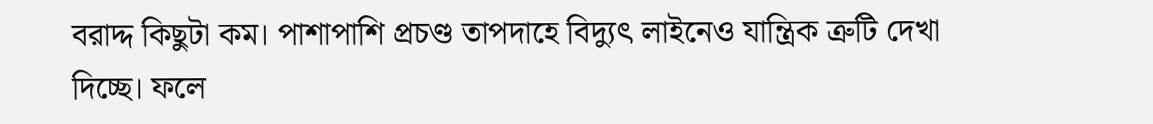বরাদ্দ কিছুটা কম। পাশাপাশি প্রচণ্ড তাপদাহে বিদ্যুৎ লাইনেও যান্ত্রিক ত্রুটি দেখা দিচ্ছে। ফলে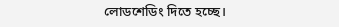লোডশেডিং দিতে হচ্ছে।